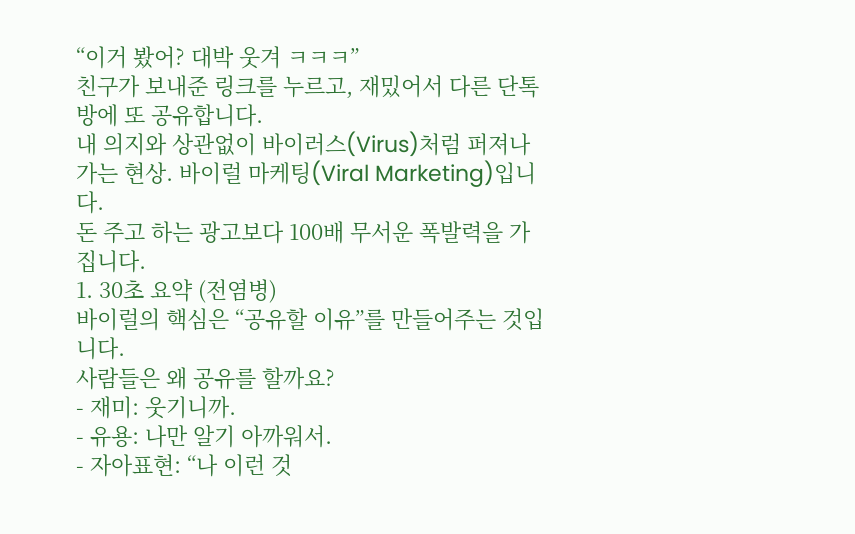“이거 봤어? 대박 웃겨 ㅋㅋㅋ”
친구가 보내준 링크를 누르고, 재밌어서 다른 단톡방에 또 공유합니다.
내 의지와 상관없이 바이러스(Virus)처럼 퍼져나가는 현상. 바이럴 마케팅(Viral Marketing)입니다.
돈 주고 하는 광고보다 100배 무서운 폭발력을 가집니다.
1. 30초 요약 (전염병)
바이럴의 핵심은 “공유할 이유”를 만들어주는 것입니다.
사람들은 왜 공유를 할까요?
- 재미: 웃기니까.
- 유용: 나만 알기 아까워서.
- 자아표현: “나 이런 것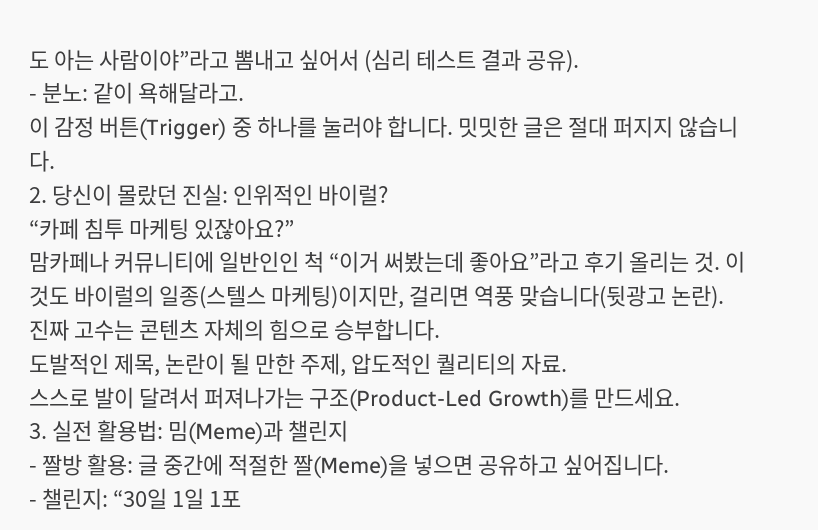도 아는 사람이야”라고 뽐내고 싶어서 (심리 테스트 결과 공유).
- 분노: 같이 욕해달라고.
이 감정 버튼(Trigger) 중 하나를 눌러야 합니다. 밋밋한 글은 절대 퍼지지 않습니다.
2. 당신이 몰랐던 진실: 인위적인 바이럴?
“카페 침투 마케팅 있잖아요?”
맘카페나 커뮤니티에 일반인인 척 “이거 써봤는데 좋아요”라고 후기 올리는 것. 이것도 바이럴의 일종(스텔스 마케팅)이지만, 걸리면 역풍 맞습니다(뒷광고 논란).
진짜 고수는 콘텐츠 자체의 힘으로 승부합니다.
도발적인 제목, 논란이 될 만한 주제, 압도적인 퀄리티의 자료.
스스로 발이 달려서 퍼져나가는 구조(Product-Led Growth)를 만드세요.
3. 실전 활용법: 밈(Meme)과 챌린지
- 짤방 활용: 글 중간에 적절한 짤(Meme)을 넣으면 공유하고 싶어집니다.
- 챌린지: “30일 1일 1포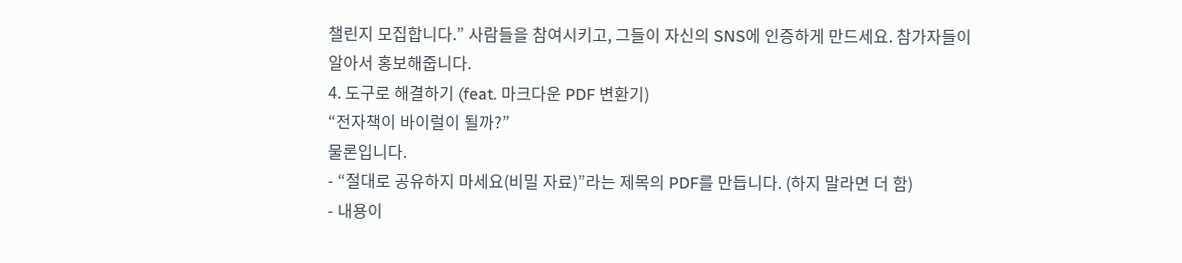챌린지 모집합니다.” 사람들을 참여시키고, 그들이 자신의 SNS에 인증하게 만드세요. 참가자들이 알아서 홍보해줍니다.
4. 도구로 해결하기 (feat. 마크다운 PDF 변환기)
“전자책이 바이럴이 될까?”
물론입니다.
- “절대로 공유하지 마세요(비밀 자료)”라는 제목의 PDF를 만듭니다. (하지 말라면 더 함)
- 내용이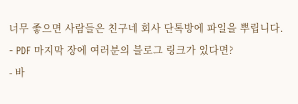너무 좋으면 사람들은 친구네 회사 단톡방에 파일을 뿌립니다.
- PDF 마지막 장에 여러분의 블로그 링크가 있다면?
- 바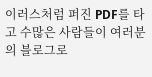이러스처럼 퍼진 PDF를 타고 수많은 사람들이 여러분의 블로그로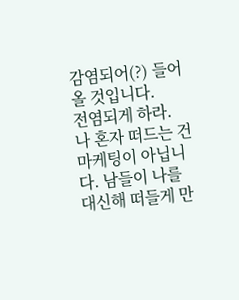감염되어(?) 들어올 것입니다.
전염되게 하라.
나 혼자 떠드는 건 마케팅이 아닙니다. 남들이 나를 대신해 떠들게 만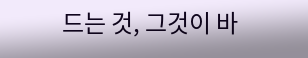드는 것, 그것이 바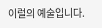이럴의 예술입니다.